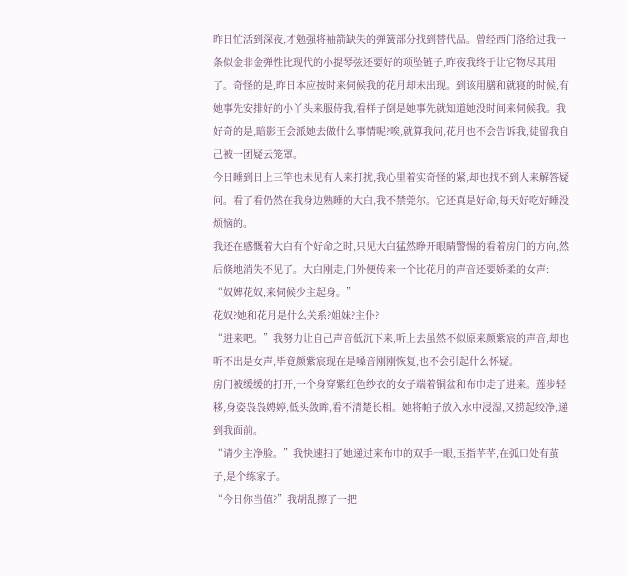昨日忙活到深夜,才勉强将袖箭缺失的弹簧部分找到替代品。曾经西门洛给过我一条似金非金弹性比现代的小提琴弦还要好的项坠链子,昨夜我终于让它物尽其用了。奇怪的是,昨日本应按时来伺候我的花月却未出现。到该用膳和就寝的时候,有她事先安排好的小丫头来服侍我,看样子倒是她事先就知道她没时间来伺候我。我好奇的是,暗影王会派她去做什么事情呢?唉,就算我问,花月也不会告诉我,徒留我自己被一团疑云笼罩。
今日睡到日上三竿也未见有人来打扰,我心里着实奇怪的紧,却也找不到人来解答疑问。看了看仍然在我身边熟睡的大白,我不禁莞尔。它还真是好命,每天好吃好睡没烦恼的。
我还在感慨着大白有个好命之时,只见大白猛然睁开眼睛警惕的看着房门的方向,然后倏地消失不见了。大白刚走,门外便传来一个比花月的声音还要娇柔的女声:
“奴婢花奴,来伺候少主起身。”
花奴?她和花月是什么关系?姐妹?主仆?
“进来吧。”我努力让自己声音低沉下来,听上去虽然不似原来颜紫宸的声音,却也听不出是女声,毕竟颜紫宸现在是嗓音刚刚恢复,也不会引起什么怀疑。
房门被缓缓的打开,一个身穿紫红色纱衣的女子端着铜盆和布巾走了进来。莲步轻移,身姿袅袅娉婷,低头敛眸,看不清楚长相。她将帕子放入水中浸湿,又捞起绞净,递到我面前。
“请少主净脸。”我快速扫了她递过来布巾的双手一眼,玉指芊芊,在弧口处有茧子,是个练家子。
“今日你当值?”我胡乱擦了一把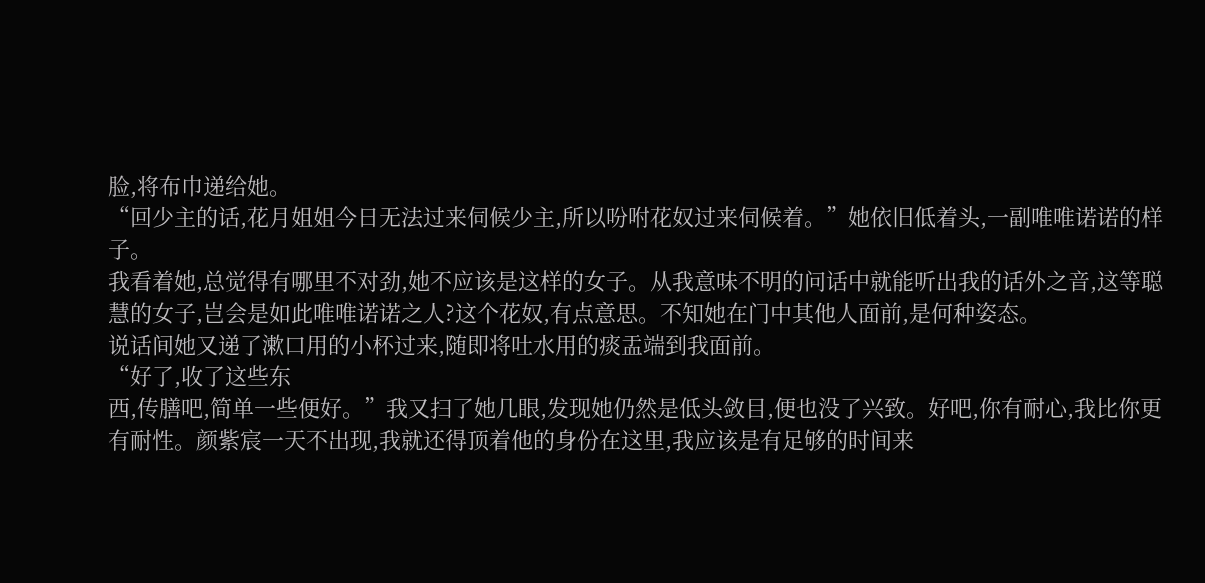脸,将布巾递给她。
“回少主的话,花月姐姐今日无法过来伺候少主,所以吩咐花奴过来伺候着。”她依旧低着头,一副唯唯诺诺的样子。
我看着她,总觉得有哪里不对劲,她不应该是这样的女子。从我意味不明的问话中就能听出我的话外之音,这等聪慧的女子,岂会是如此唯唯诺诺之人?这个花奴,有点意思。不知她在门中其他人面前,是何种姿态。
说话间她又递了漱口用的小杯过来,随即将吐水用的痰盂端到我面前。
“好了,收了这些东
西,传膳吧,简单一些便好。”我又扫了她几眼,发现她仍然是低头敛目,便也没了兴致。好吧,你有耐心,我比你更有耐性。颜紫宸一天不出现,我就还得顶着他的身份在这里,我应该是有足够的时间来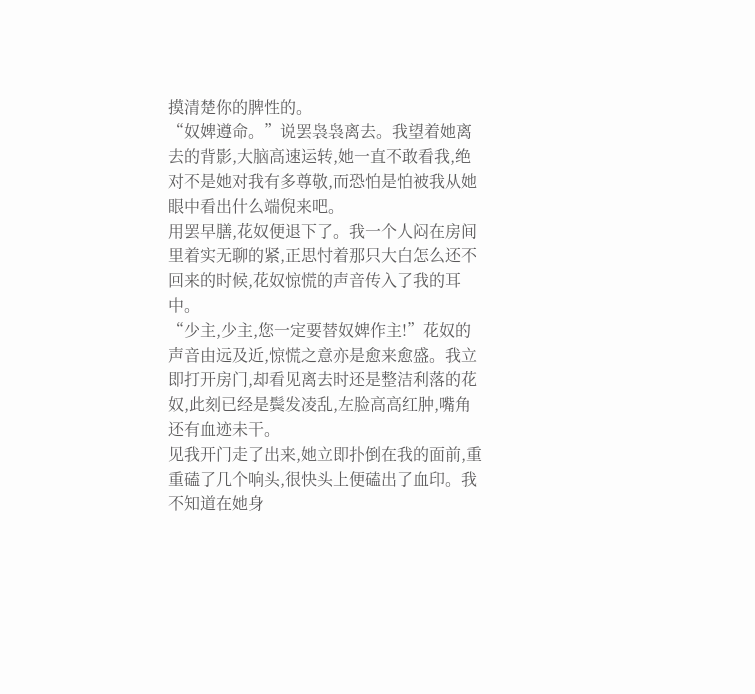摸清楚你的脾性的。
“奴婢遵命。”说罢袅袅离去。我望着她离去的背影,大脑高速运转,她一直不敢看我,绝对不是她对我有多尊敬,而恐怕是怕被我从她眼中看出什么端倪来吧。
用罢早膳,花奴便退下了。我一个人闷在房间里着实无聊的紧,正思忖着那只大白怎么还不回来的时候,花奴惊慌的声音传入了我的耳中。
“少主,少主,您一定要替奴婢作主!”花奴的声音由远及近,惊慌之意亦是愈来愈盛。我立即打开房门,却看见离去时还是整洁利落的花奴,此刻已经是鬓发凌乱,左脸高高红肿,嘴角还有血迹未干。
见我开门走了出来,她立即扑倒在我的面前,重重磕了几个响头,很快头上便磕出了血印。我不知道在她身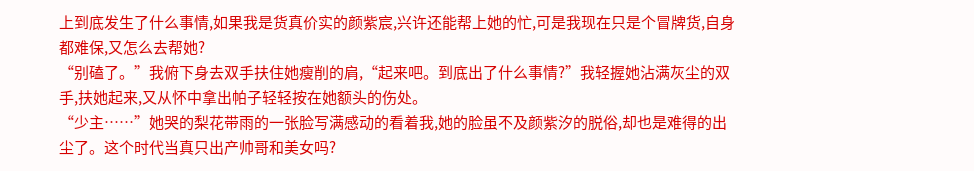上到底发生了什么事情,如果我是货真价实的颜紫宸,兴许还能帮上她的忙,可是我现在只是个冒牌货,自身都难保,又怎么去帮她?
“别磕了。”我俯下身去双手扶住她瘦削的肩,“起来吧。到底出了什么事情?”我轻握她沾满灰尘的双手,扶她起来,又从怀中拿出帕子轻轻按在她额头的伤处。
“少主……”她哭的梨花带雨的一张脸写满感动的看着我,她的脸虽不及颜紫汐的脱俗,却也是难得的出尘了。这个时代当真只出产帅哥和美女吗?